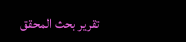تقرير بحث المحقق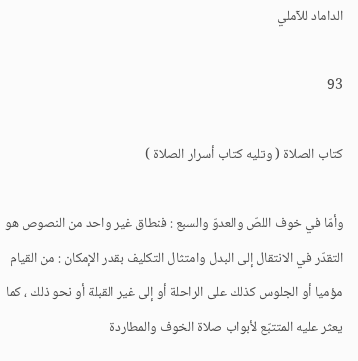الداماد للآملي

93

كتاب الصلاة ( وتليه كتاب أسرار الصلاة )

وأمّا في خوف اللصّ والعدوّ والسبع : فنطاق غير واحد من النصوص هو التقدّر في الانتقال إلى البدل وامتثال التكليف بقدر الإمكان : من القيام مؤميا أو الجلوس كذلك على الراحلة أو إلى غير القبلة أو نحو ذلك ، كما يعثر عليه المتتبّع لأبواب صلاة الخوف والمطاردة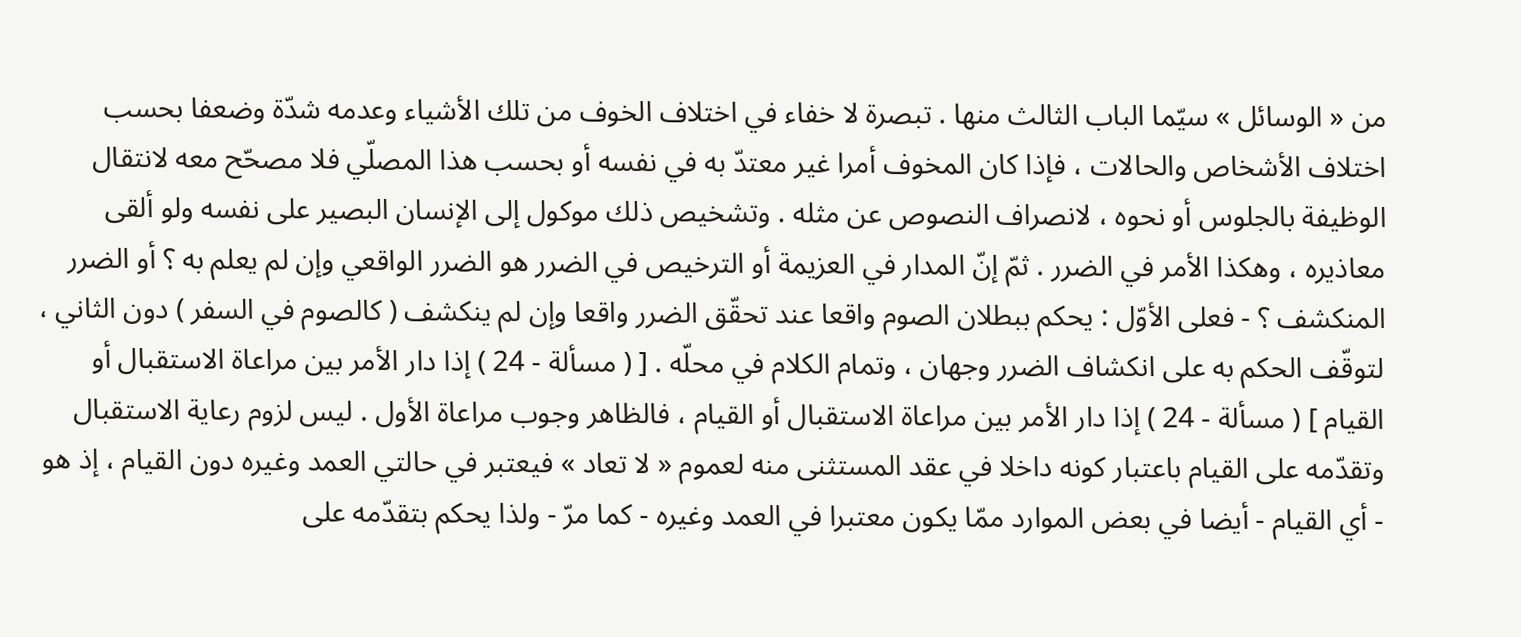من « الوسائل » سيّما الباب الثالث منها . تبصرة لا خفاء في اختلاف الخوف من تلك الأشياء وعدمه شدّة وضعفا بحسب اختلاف الأشخاص والحالات ، فإذا كان المخوف أمرا غير معتدّ به في نفسه أو بحسب هذا المصلّي فلا مصحّح معه لانتقال الوظيفة بالجلوس أو نحوه ، لانصراف النصوص عن مثله . وتشخيص ذلك موكول إلى الإنسان البصير على نفسه ولو ألقى معاذيره ، وهكذا الأمر في الضرر . ثمّ إنّ المدار في العزيمة أو الترخيص في الضرر هو الضرر الواقعي وإن لم يعلم به ؟ أو الضرر المنكشف ؟ - فعلى الأوّل : يحكم ببطلان الصوم واقعا عند تحقّق الضرر واقعا وإن لم ينكشف ( كالصوم في السفر ) دون الثاني ، لتوقّف الحكم به على انكشاف الضرر وجهان ، وتمام الكلام في محلّه . [ ( مسألة - 24 ) إذا دار الأمر بين مراعاة الاستقبال أو القيام ] ( مسألة - 24 ) إذا دار الأمر بين مراعاة الاستقبال أو القيام ، فالظاهر وجوب مراعاة الأول . ليس لزوم رعاية الاستقبال وتقدّمه على القيام باعتبار كونه داخلا في عقد المستثنى منه لعموم « لا تعاد » فيعتبر في حالتي العمد وغيره دون القيام ، إذ هو - أي القيام - أيضا في بعض الموارد ممّا يكون معتبرا في العمد وغيره - كما مرّ - ولذا يحكم بتقدّمه على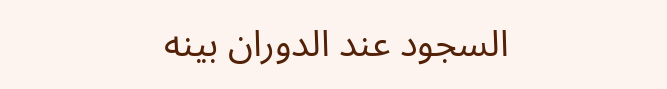السجود عند الدوران بينه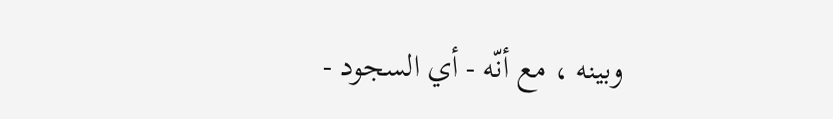وبينه ، مع أنّه - أي السجود -